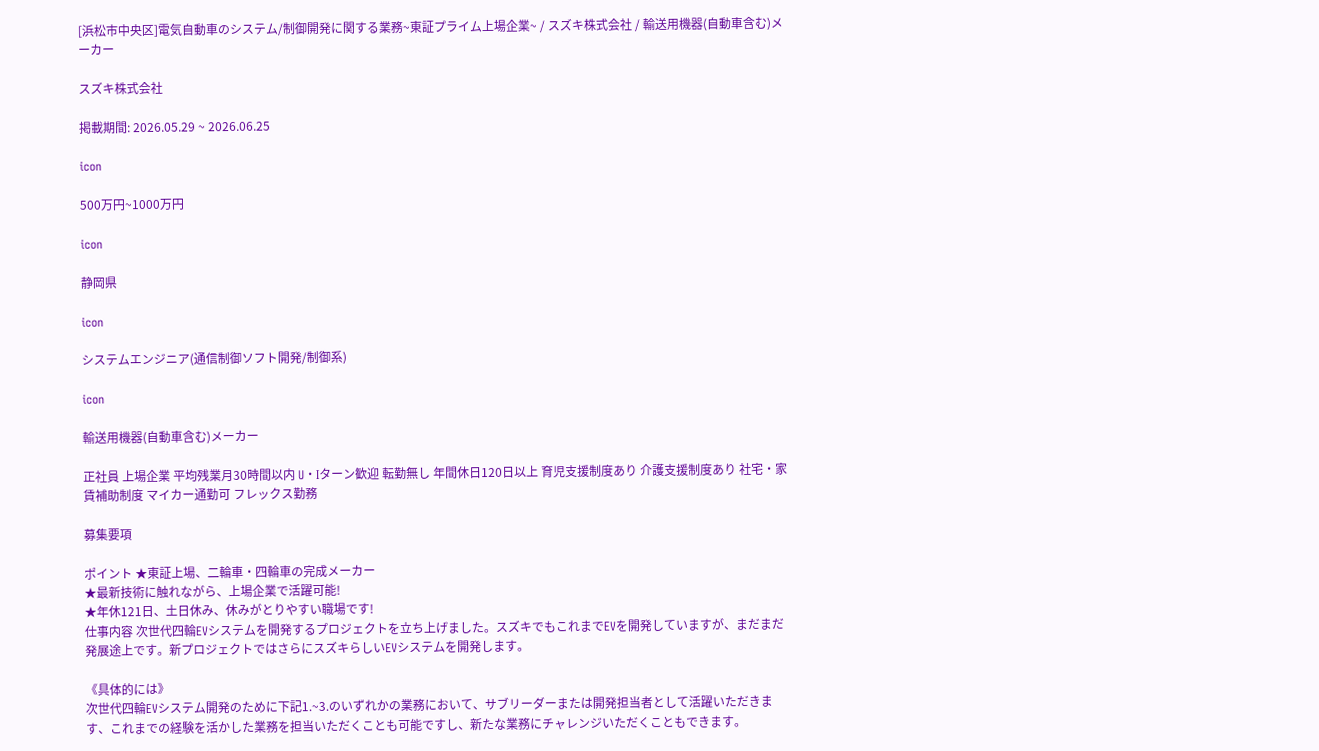[浜松市中央区]電気自動車のシステム/制御開発に関する業務~東証プライム上場企業~ / スズキ株式会社 / 輸送用機器(自動車含む)メーカー

スズキ株式会社

掲載期間: 2026.05.29 ~ 2026.06.25

icon

500万円~1000万円

icon

静岡県

icon

システムエンジニア(通信制御ソフト開発/制御系)

icon

輸送用機器(自動車含む)メーカー

正社員 上場企業 平均残業月30時間以内 U・Iターン歓迎 転勤無し 年間休日120日以上 育児支援制度あり 介護支援制度あり 社宅・家賃補助制度 マイカー通勤可 フレックス勤務

募集要項

ポイント ★東証上場、二輪車・四輪車の完成メーカー
★最新技術に触れながら、上場企業で活躍可能!
★年休121日、土日休み、休みがとりやすい職場です!
仕事内容 次世代四輪EVシステムを開発するプロジェクトを立ち上げました。スズキでもこれまでEVを開発していますが、まだまだ発展途上です。新プロジェクトではさらにスズキらしいEVシステムを開発します。

《具体的には》
次世代四輪EVシステム開発のために下記1.~3.のいずれかの業務において、サブリーダーまたは開発担当者として活躍いただきます、これまでの経験を活かした業務を担当いただくことも可能ですし、新たな業務にチャレンジいただくこともできます。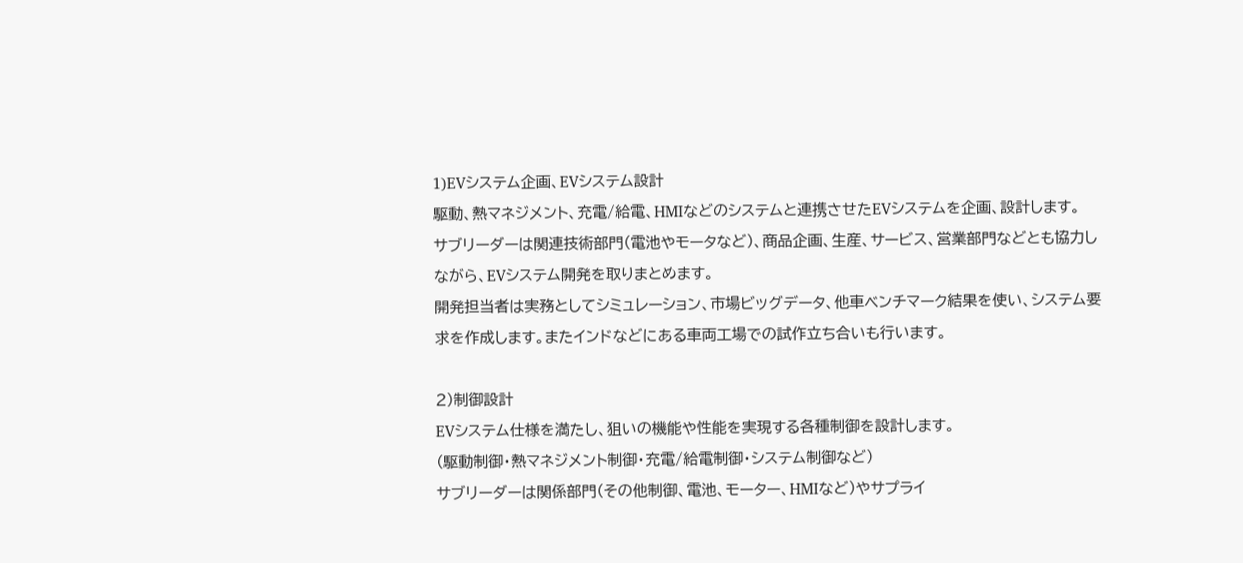1)EVシステム企画、EVシステム設計
駆動、熱マネジメント、充電/給電、HMIなどのシステムと連携させたEVシステムを企画、設計します。
サブリーダーは関連技術部門(電池やモータなど)、商品企画、生産、サービス、営業部門などとも協力しながら、EVシステム開発を取りまとめます。
開発担当者は実務としてシミュレーション、市場ビッグデータ、他車ベンチマーク結果を使い、システム要求を作成します。またインドなどにある車両工場での試作立ち合いも行います。

2)制御設計
EVシステム仕様を満たし、狙いの機能や性能を実現する各種制御を設計します。
(駆動制御・熱マネジメント制御・充電/給電制御・システム制御など)
サブリーダーは関係部門(その他制御、電池、モーター、HMIなど)やサプライ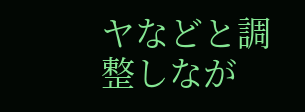ヤなどと調整しなが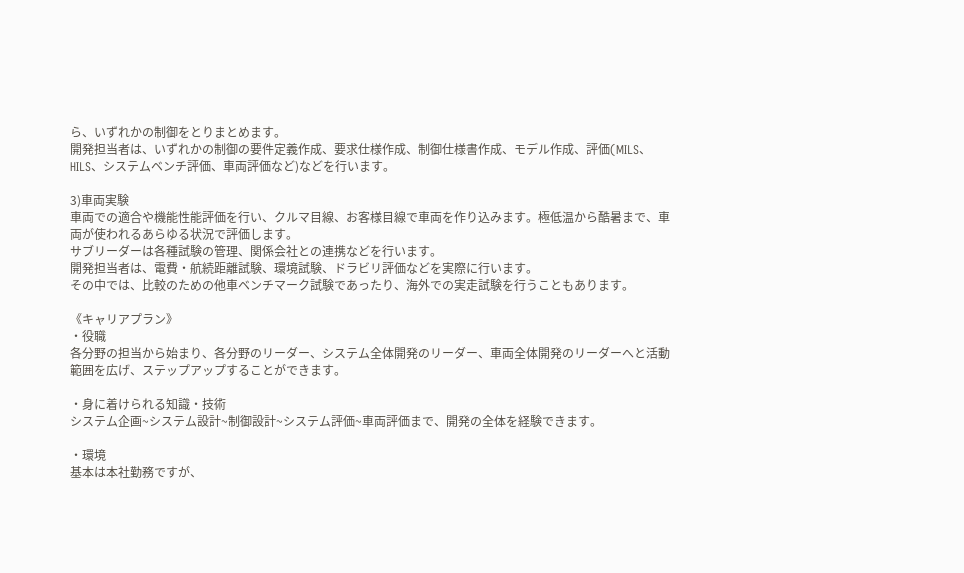ら、いずれかの制御をとりまとめます。
開発担当者は、いずれかの制御の要件定義作成、要求仕様作成、制御仕様書作成、モデル作成、評価(MILS、HILS、システムベンチ評価、車両評価など)などを行います。

3)車両実験
車両での適合や機能性能評価を行い、クルマ目線、お客様目線で車両を作り込みます。極低温から酷暑まで、車両が使われるあらゆる状況で評価します。
サブリーダーは各種試験の管理、関係会社との連携などを行います。
開発担当者は、電費・航続距離試験、環境試験、ドラビリ評価などを実際に行います。
その中では、比較のための他車ベンチマーク試験であったり、海外での実走試験を行うこともあります。

《キャリアプラン》
・役職
各分野の担当から始まり、各分野のリーダー、システム全体開発のリーダー、車両全体開発のリーダーへと活動範囲を広げ、ステップアップすることができます。

・身に着けられる知識・技術
システム企画~システム設計~制御設計~システム評価~車両評価まで、開発の全体を経験できます。

・環境
基本は本社勤務ですが、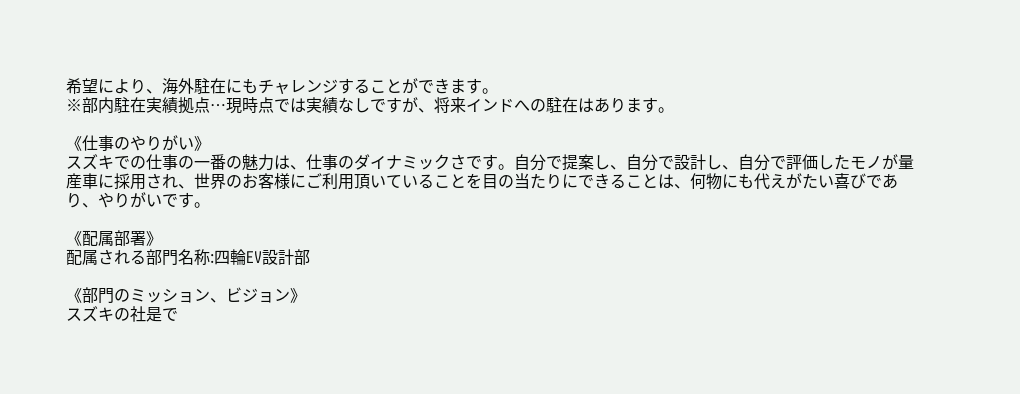希望により、海外駐在にもチャレンジすることができます。
※部内駐在実績拠点…現時点では実績なしですが、将来インドへの駐在はあります。

《仕事のやりがい》
スズキでの仕事の一番の魅力は、仕事のダイナミックさです。自分で提案し、自分で設計し、自分で評価したモノが量産車に採用され、世界のお客様にご利用頂いていることを目の当たりにできることは、何物にも代えがたい喜びであり、やりがいです。

《配属部署》
配属される部門名称:四輪EV設計部

《部門のミッション、ビジョン》
スズキの社是で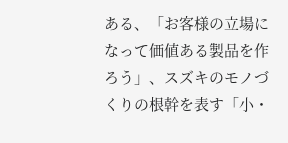ある、「お客様の立場になって価値ある製品を作ろう」、スズキのモノづくりの根幹を表す「小・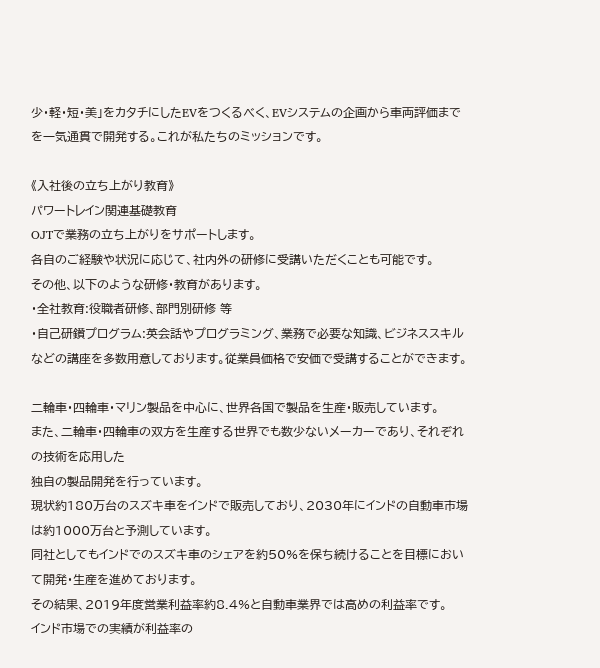少・軽・短・美」をカタチにしたEVをつくるべく、EVシステムの企画から車両評価までを一気通貫で開発する。これが私たちのミッションです。

《入社後の立ち上がり教育》
パワートレイン関連基礎教育
OJTで業務の立ち上がりをサポートします。
各自のご経験や状況に応じて、社内外の研修に受講いただくことも可能です。
その他、以下のような研修・教育があります。
・全社教育:役職者研修、部門別研修 等
・自己研鑽プログラム:英会話やプログラミング、業務で必要な知識、ビジネススキルなどの講座を多数用意しております。従業員価格で安価で受講することができます。

二輪車・四輪車・マリン製品を中心に、世界各国で製品を生産・販売しています。
また、二輪車・四輪車の双方を生産する世界でも数少ないメーカーであり、それぞれの技術を応用した
独自の製品開発を行っています。
現状約180万台のスズキ車をインドで販売しており、2030年にインドの自動車市場は約1000万台と予測しています。
同社としてもインドでのスズキ車のシェアを約50%を保ち続けることを目標において開発・生産を進めております。
その結果、2019年度営業利益率約8.4%と自動車業界では高めの利益率です。
インド市場での実績が利益率の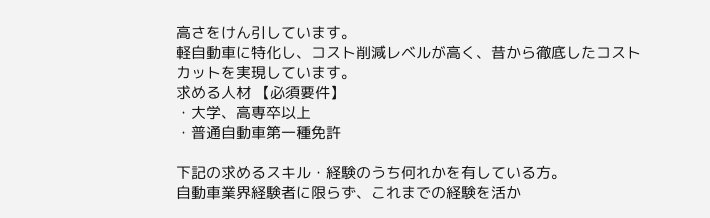高さをけん引しています。
軽自動車に特化し、コスト削減レベルが高く、昔から徹底したコストカットを実現しています。
求める人材 【必須要件】
・大学、高専卒以上
・普通自動車第一種免許

下記の求めるスキル・経験のうち何れかを有している方。
自動車業界経験者に限らず、これまでの経験を活か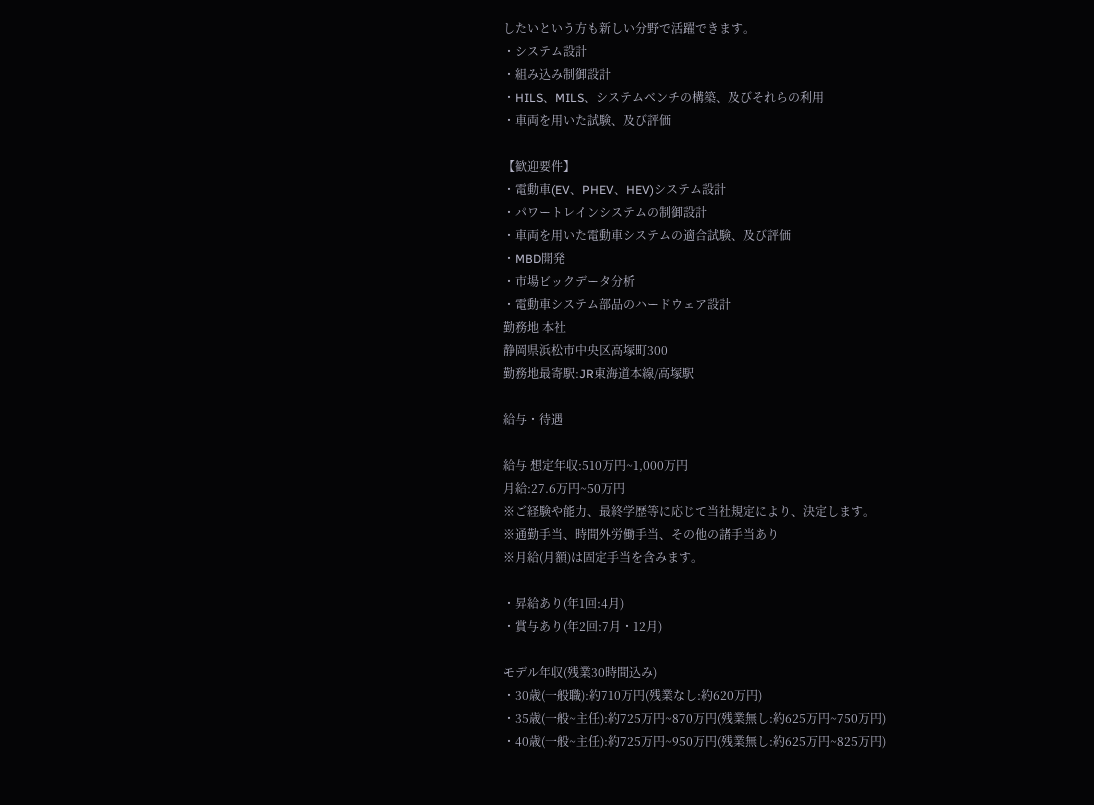したいという方も新しい分野で活躍できます。
・システム設計
・組み込み制御設計
・HILS、MILS、システムベンチの構築、及びそれらの利用
・車両を用いた試験、及び評価

【歓迎要件】
・電動車(EV、PHEV、HEV)システム設計
・パワートレインシステムの制御設計
・車両を用いた電動車システムの適合試験、及び評価
・MBD開発
・市場ビックデータ分析
・電動車システム部品のハードウェア設計
勤務地 本社
静岡県浜松市中央区高塚町300
勤務地最寄駅:JR東海道本線/高塚駅

給与・待遇

給与 想定年収:510万円~1,000万円
月給:27.6万円~50万円
※ご経験や能力、最終学歴等に応じて当社規定により、決定します。
※通勤手当、時間外労働手当、その他の諸手当あり
※月給(月額)は固定手当を含みます。

・昇給あり(年1回:4月)
・賞与あり(年2回:7月・12月)

モデル年収(残業30時間込み)
・30歳(一般職):約710万円(残業なし:約620万円)
・35歳(一般~主任):約725万円~870万円(残業無し:約625万円~750万円)
・40歳(一般~主任):約725万円~950万円(残業無し:約625万円~825万円)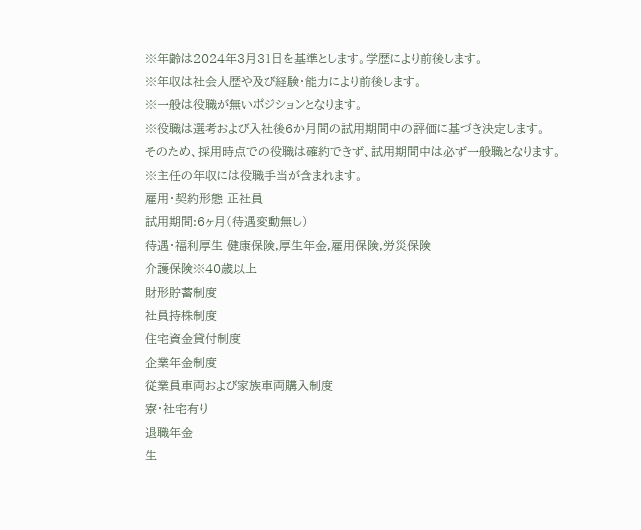※年齢は2024年3月31日を基準とします。学歴により前後します。
※年収は社会人歴や及び経験・能力により前後します。
※一般は役職が無いポジションとなります。
※役職は選考および入社後6か月間の試用期間中の評価に基づき決定します。
そのため、採用時点での役職は確約できず、試用期間中は必ず一般職となります。
※主任の年収には役職手当が含まれます。
雇用・契約形態 正社員
試用期間:6ヶ月(待遇変動無し)
待遇・福利厚生 健康保険,厚生年金,雇用保険,労災保険
介護保険※40歳以上
財形貯蓄制度
社員持株制度
住宅資金貸付制度
企業年金制度
従業員車両および家族車両購入制度
寮・社宅有り
退職年金
生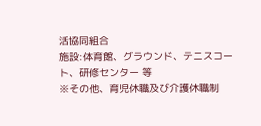活協同組合
施設:体育館、グラウンド、テニスコート、研修センター 等
※その他、育児休職及び介護休職制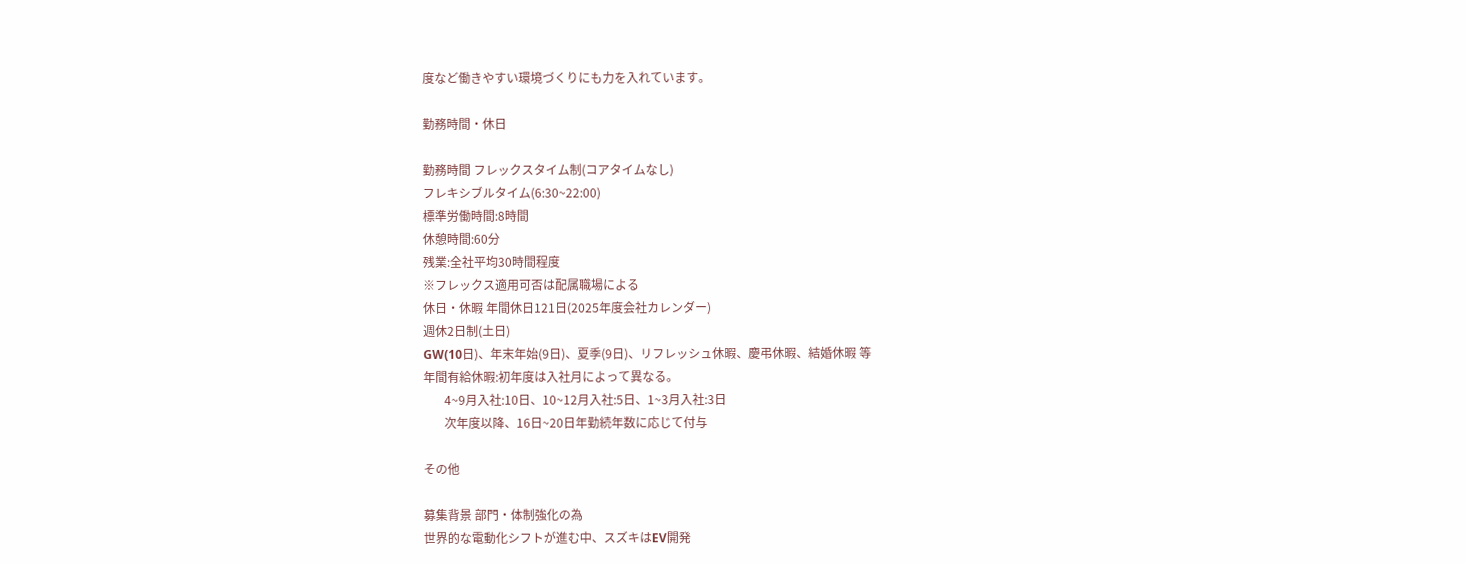度など働きやすい環境づくりにも力を入れています。

勤務時間・休日

勤務時間 フレックスタイム制(コアタイムなし)
フレキシブルタイム(6:30~22:00)
標準労働時間:8時間
休憩時間:60分
残業:全社平均30時間程度
※フレックス適用可否は配属職場による
休日・休暇 年間休日121日(2025年度会社カレンダー)
週休2日制(土日)
GW(10日)、年末年始(9日)、夏季(9日)、リフレッシュ休暇、慶弔休暇、結婚休暇 等
年間有給休暇:初年度は入社月によって異なる。
       4~9月入社:10日、10~12月入社:5日、1~3月入社:3日
       次年度以降、16日~20日年勤続年数に応じて付与

その他

募集背景 部門・体制強化の為
世界的な電動化シフトが進む中、スズキはEV開発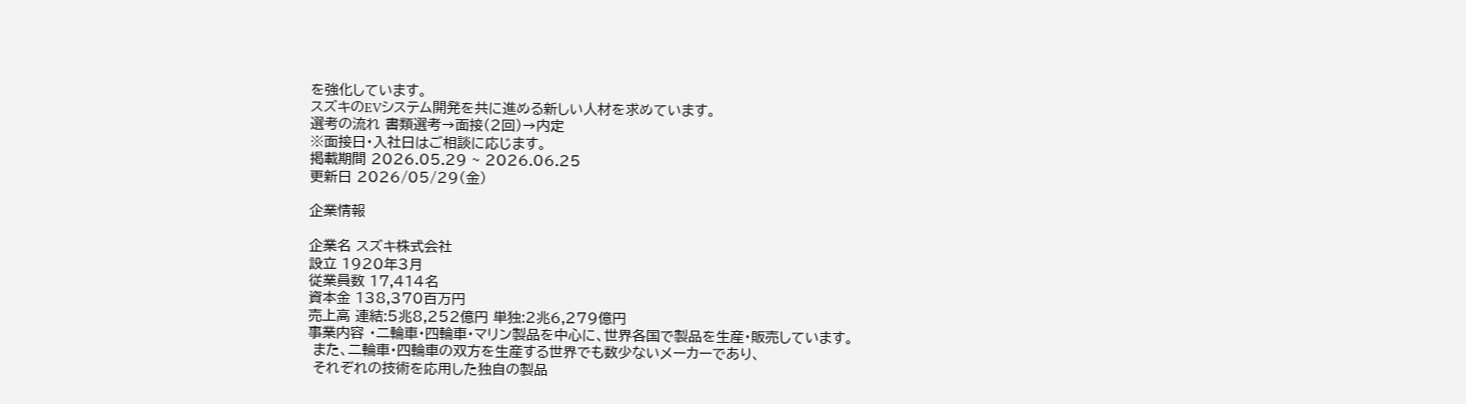を強化しています。
スズキのEVシステム開発を共に進める新しい人材を求めています。
選考の流れ 書類選考→面接(2回)→内定
※面接日・入社日はご相談に応じます。
掲載期間 2026.05.29 ~ 2026.06.25
更新日 2026/05/29(金)

企業情報

企業名 スズキ株式会社
設立 1920年3月
従業員数 17,414名
資本金 138,370百万円
売上高 連結:5兆8,252億円 単独:2兆6,279億円
事業内容 ・二輪車・四輪車・マリン製品を中心に、世界各国で製品を生産・販売しています。
 また、二輪車・四輪車の双方を生産する世界でも数少ないメーカーであり、
 それぞれの技術を応用した独自の製品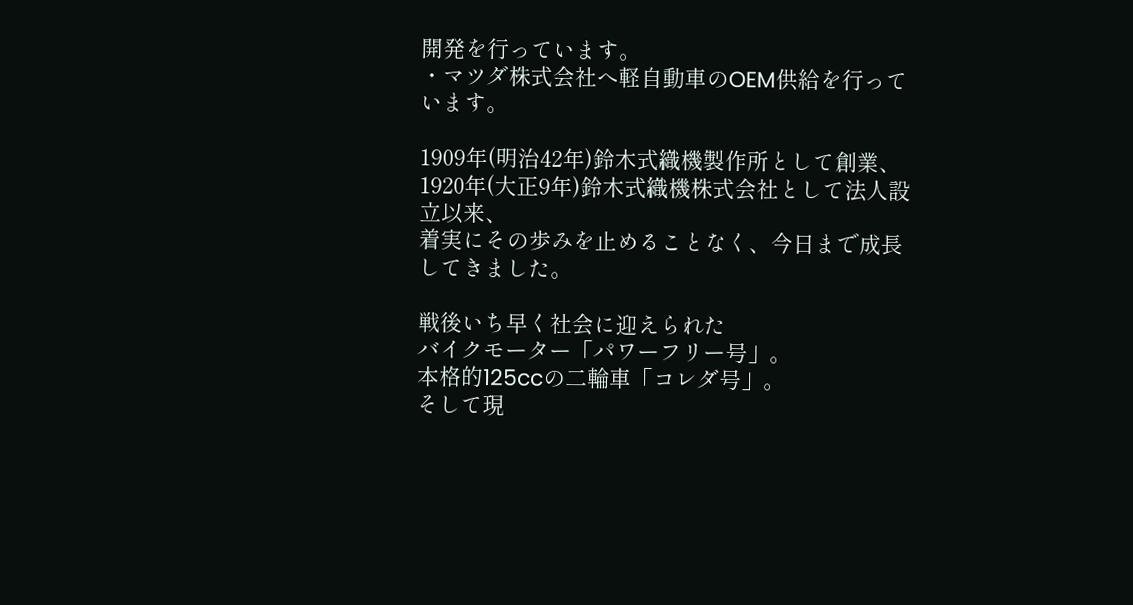開発を行っています。
・マツダ株式会社へ軽自動車のOEM供給を行っています。

1909年(明治42年)鈴木式織機製作所として創業、
1920年(大正9年)鈴木式織機株式会社として法人設立以来、
着実にその歩みを止めることなく、今日まで成長してきました。

戦後いち早く社会に迎えられた
バイクモーター「パワーフリー号」。
本格的125ccの二輪車「コレダ号」。
そして現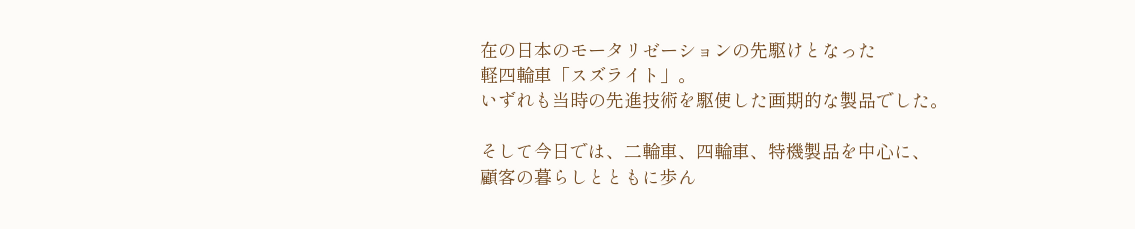在の日本のモータリゼーションの先駆けとなった
軽四輪車「スズライト」。
いずれも当時の先進技術を駆使した画期的な製品でした。

そして今日では、二輪車、四輪車、特機製品を中心に、
顧客の暮らしとともに歩ん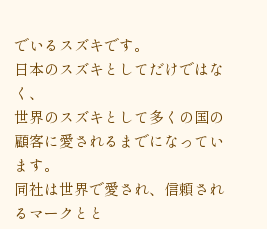でいるスズキです。
日本のスズキとしてだけではなく、
世界のスズキとして多くの国の顧客に愛されるまでになっています。
同社は世界で愛され、信頼されるマークとと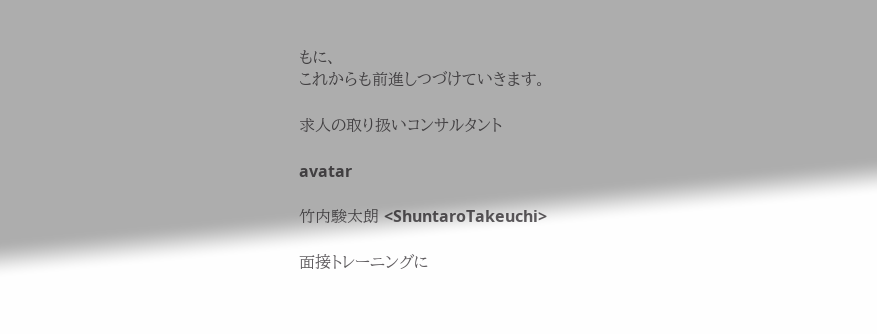もに、
これからも前進しつづけていきます。

求人の取り扱いコンサルタント

avatar

竹内駿太朗 <ShuntaroTakeuchi>

面接トレーニングに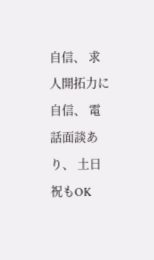自信、 求人開拓力に自信、 電話面談あり、 土日祝もOK